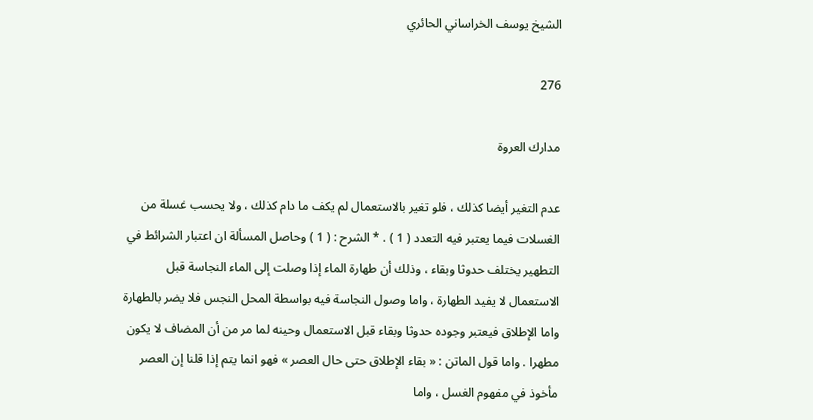الشيخ يوسف الخراساني الحائري

276

مدارك العروة

عدم التغير أيضا كذلك ، فلو تغير بالاستعمال لم يكف ما دام كذلك ، ولا يحسب غسلة من الغسلات فيما يعتبر فيه التعدد ( 1 ) . * الشرح : ( 1 ) وحاصل المسألة ان اعتبار الشرائط في التطهير يختلف حدوثا وبقاء ، وذلك أن طهارة الماء إذا وصلت إلى الماء النجاسة قبل الاستعمال لا يفيد الطهارة ، واما وصول النجاسة فيه بواسطة المحل النجس فلا يضر بالطهارة واما الإطلاق فيعتبر وجوده حدوثا وبقاء قبل الاستعمال وحينه لما مر من أن المضاف لا يكون مطهرا . واما قول الماتن : « بقاء الإطلاق حتى حال العصر » فهو انما يتم إذا قلنا إن العصر مأخوذ في مفهوم الغسل ، واما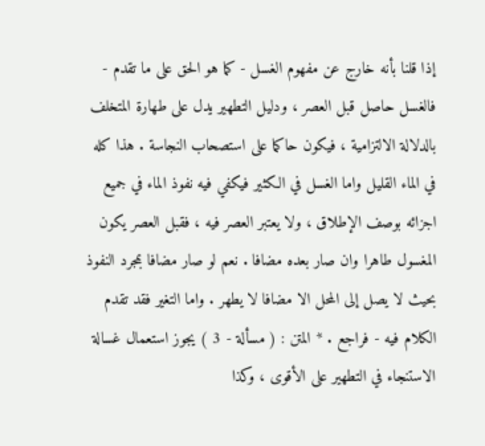إذا قلنا بأنه خارج عن مفهوم الغسل - كما هو الحق على ما تقدم - فالغسل حاصل قبل العصر ، ودليل التطهير يدل على طهارة المتخلف بالدلالة الالتزامية ، فيكون حاكما على استصحاب النجاسة . هذا كله في الماء القليل واما الغسل في الكثير فيكفي فيه نفوذ الماء في جميع اجزائه بوصف الإطلاق ، ولا يعتبر العصر فيه ، فقبل العصر يكون المغسول طاهرا وان صار بعده مضافا . نعم لو صار مضافا بمجرد النفوذ بحيث لا يصل إلى المحل الا مضافا لا يطهر . واما التغير فقد تقدم الكلام فيه - فراجع . * المتن : ( مسألة - 3 ) يجوز استعمال غسالة الاستنجاء في التطهير على الأقوى ، وكذا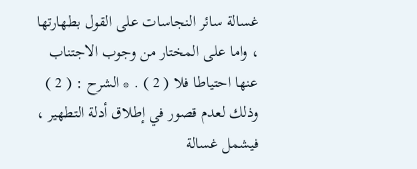غسالة سائر النجاسات على القول بطهارتها ، واما على المختار من وجوب الاجتناب عنها احتياطا فلا ( 2 ) . * الشرح : ( 2 ) وذلك لعدم قصور في إطلاق أدلة التطهير ، فيشمل غسالة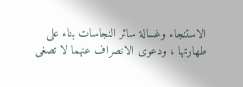الاستنجاء وغسالة سائر النجاسات بناء على طهارتها ، ودعوى الانصراف عنهما لا تصغى